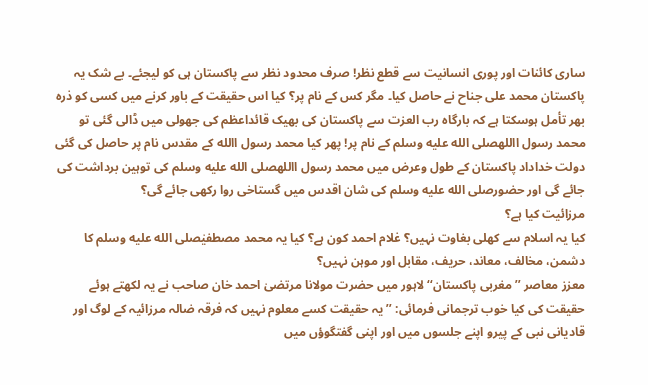ساری کائنات اور پوری انسانیت سے قطع نظر! صرف محدود نظر سے پاکستان ہی کو لیجئے۔ بے شک یہ پاکستان محمد علی جناح نے حاصل کیا۔ مگر کس کے نام پر؟ کیا اس حقیقت کے باور کرنے میں کسی کو ذرہ بھر تأمل ہوسکتا ہے کہ بارگاہ رب العزت سے پاکستان کی بھیک قائداعظم کی جھولی میں ڈالی گئی تو محمد رسول االلهصلى الله عليه وسلم کے نام پر! پھر کیا محمد رسول االله کے مقدس نام پر حاصل کی گئی دولت خداداد پاکستان کے طول وعرض میں محمد رسول االلهصلى الله عليه وسلم کی توہین برداشت کی جائے گی اور حضورصلى الله عليه وسلم کی شان اقدس میں گستاخی روا رکھی جائے گی؟
مرزائیت کیا ہے؟
کیا یہ اسلام سے کھلی بغاوت نہیں؟ غلام احمد کون ہے؟ کیا یہ محمد مصطفیٰصلى الله عليه وسلم کا دشمن، مخالف، معاند، حریف، مقابل اور موہن نہیں؟
معزز معاصر ’’مغربی پاکستان‘‘ لاہور میں حضرت مولانا مرتضیٰ احمد خان صاحب نے یہ لکھتے ہوئے حقیقت کی کیا خوب ترجمانی فرمائی: ’’یہ حقیقت کسے معلوم نہیں کہ فرقہ ضالہ مرزائیہ کے لوگ اور قادیانی نبی کے پیرو اپنے جلسوں میں اور اپنی گفتگوؤں میں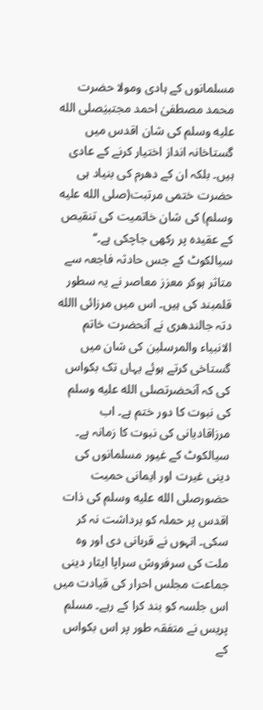مسلمانوں کے ہادی ومولا حضرت محمد مصطفیٰ احمد مجتبیٰصلى الله عليه وسلم کی شان اقدس میں گستاخانہ انداز اختیار کرنے کے عادی ہیں۔ بلکہ ان کے دھرم کی بنیاد ہی حضرت ختمی مرتبت(صلى الله عليه وسلم) کی شان خاتمیت کی تنقیص کے عقیدہ پر رکھی جاچکی ہے۔‘‘
سیالکوٹ کے جس حادثہ فاجعہ سے متاثر ہوکر معزز معاصر نے یہ سطور قلمبند کی ہیں۔ اس میں مرزائی االله دتہ جالندھری نے آنحضرت خاتم الانبیاء والمرسلین کی شان میں گستاخی کرتے ہوئے یہاں تک بکواس کی کہ آنحضرتصلى الله عليه وسلم کی نبوت کا دور ختم ہے۔ اب مرزاقادیانی کی نبوت کا زمانہ ہے۔
سیالکوٹ کے غیور مسلمانوں کی دینی غیرت اور ایمانی حمیت حضورصلى الله عليه وسلم کی ذات اقدس پر حملہ کو برداشت نہ کر سکی۔ انہوں نے قربانی دی اور وہ ملت کی سرفروش سراپا ایثار دینی جماعت مجلس احرار کی قیادت میں اس جلسہ کو بند کرا کے رہے۔ مسلم پریس نے متفقہ طور پر اس بکواس کے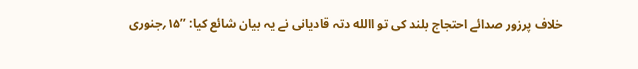خلاف پرزور صدائے احتجاج بلند کی تو االله دتہ قادیانی نے یہ بیان شائع کیا: ’’۱۵؍جنوری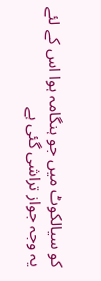کو سیالکوٹ میں جو ہنگامہ ہوا اس کے لئے یہ وجہ جواز تراشی گئی ہے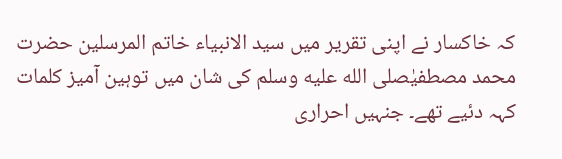کہ خاکسار نے اپنی تقریر میں سید الانبیاء خاتم المرسلین حضرت محمد مصطفیٰصلى الله عليه وسلم کی شان میں توہین آمیز کلمات کہہ دئیے تھے۔ جنہیں احراری